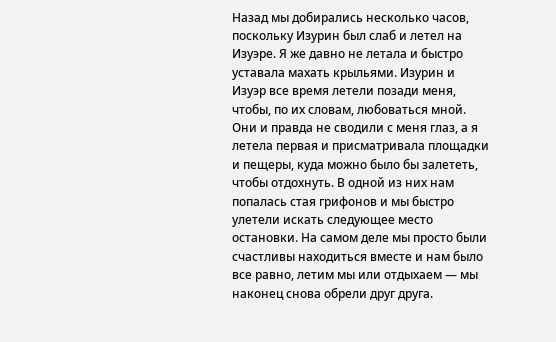Назад мы добирались несколько часов, поскольку Изурин был слаб и летел на Изуэре. Я же давно не летала и быстро уставала махать крыльями. Изурин и Изуэр все время летели позади меня, чтобы, по их словам, любоваться мной. Они и правда не сводили с меня глаз, а я летела первая и присматривала площадки и пещеры, куда можно было бы залететь, чтобы отдохнуть. В одной из них нам попалась стая грифонов и мы быстро улетели искать следующее место остановки. На самом деле мы просто были счастливы находиться вместе и нам было все равно, летим мы или отдыхаем — мы наконец снова обрели друг друга.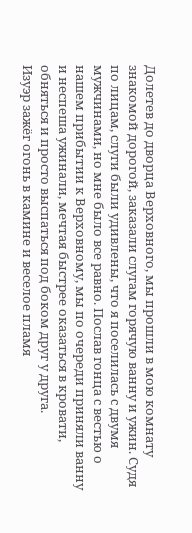Долетев до дворца Верховного, мы прошли в мою комнату знакомой дорогой, заказали слугам горячую ванну и ужин. Судя по лицам, слуги были удивлены, что я поселилась с двумя мужчинами, но мне было все равно. Послав гонца с вестью о нашем прибытии к Верховному, мы по очереди приняли ванну и неспеша ужинали, мечтая быстрее оказаться в кровати, обняться и просто выспаться под боком друг у друга.
Изуэр зажёг огонь в камине и веселое пламя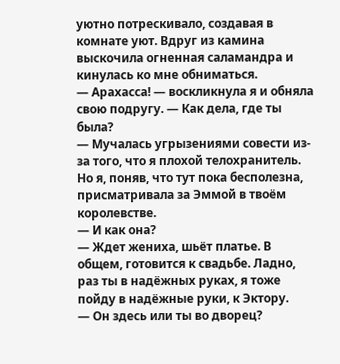уютно потрескивало, создавая в комнате уют. Вдруг из камина выскочила огненная саламандра и кинулась ко мне обниматься.
— Арахасса! — воскликнула я и обняла свою подругу. — Как дела, где ты была?
— Мучалась угрызениями совести из-за того, что я плохой телохранитель. Но я, поняв, что тут пока бесполезна, присматривала за Эммой в твоём королевстве.
— И как она?
— Ждет жениха, шьёт платье. В общем, готовится к свадьбе. Ладно, раз ты в надёжных руках, я тоже пойду в надёжные руки, к Эктору.
— Он здесь или ты во дворец?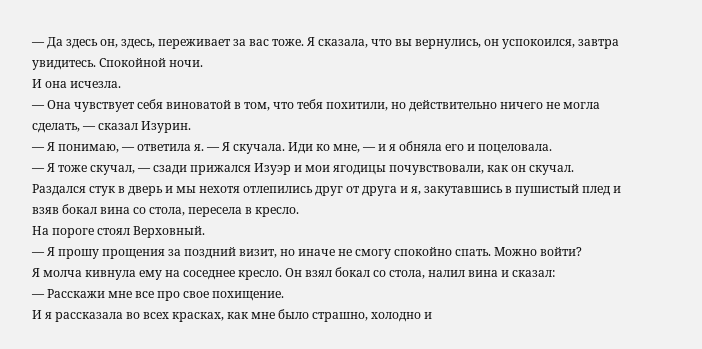— Да здесь он, здесь, переживает за вас тоже. Я сказала, что вы вернулись, он успокоился, завтра увидитесь. Спокойной ночи.
И она исчезла.
— Она чувствует себя виноватой в том, что тебя похитили, но действительно ничего не могла сделать, — сказал Изурин.
— Я понимаю, — ответила я. — Я скучала. Иди ко мне, — и я обняла его и поцеловала.
— Я тоже скучал, — сзади прижался Изуэр и мои ягодицы почувствовали, как он скучал.
Раздался стук в дверь и мы нехотя отлепились друг от друга и я, закутавшись в пушистый плед и взяв бокал вина со стола, пересела в кресло.
На пороге стоял Верховный.
— Я прошу прощения за поздний визит, но иначе не смогу спокойно спать. Можно войти?
Я молча кивнула ему на соседнее кресло. Он взял бокал со стола, налил вина и сказал:
— Расскажи мне все про свое похищение.
И я рассказала во всех красках, как мне было страшно, холодно и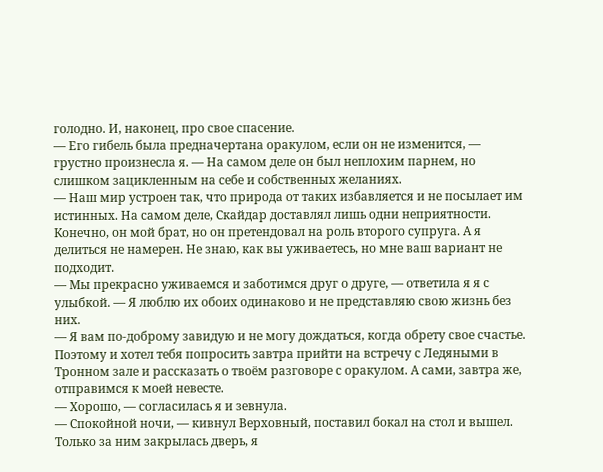голодно. И, наконец, про свое спасение.
— Его гибель была предначертана оракулом, если он не изменится, — грустно произнесла я. — На самом деле он был неплохим парнем, но слишком зацикленным на себе и собственных желаниях.
— Наш мир устроен так, что природа от таких избавляется и не посылает им истинных. На самом деле, Скайдар доставлял лишь одни неприятности. Конечно, он мой брат, но он претендовал на роль второго супруга. А я делиться не намерен. Не знаю, как вы уживаетесь, но мне ваш вариант не подходит.
— Мы прекрасно уживаемся и заботимся друг о друге, — ответила я я с улыбкой. — Я люблю их обоих одинаково и не представляю свою жизнь без них.
— Я вам по-доброму завидую и не могу дождаться, когда обрету свое счастье. Поэтому и хотел тебя попросить завтра прийти на встречу с Ледяными в Тронном зале и рассказать о твоём разговоре с оракулом. А сами, завтра же, отправимся к моей невесте.
— Хорошо, — согласилась я и зевнула.
— Спокойной ночи, — кивнул Верховный, поставил бокал на стол и вышел.
Только за ним закрылась дверь, я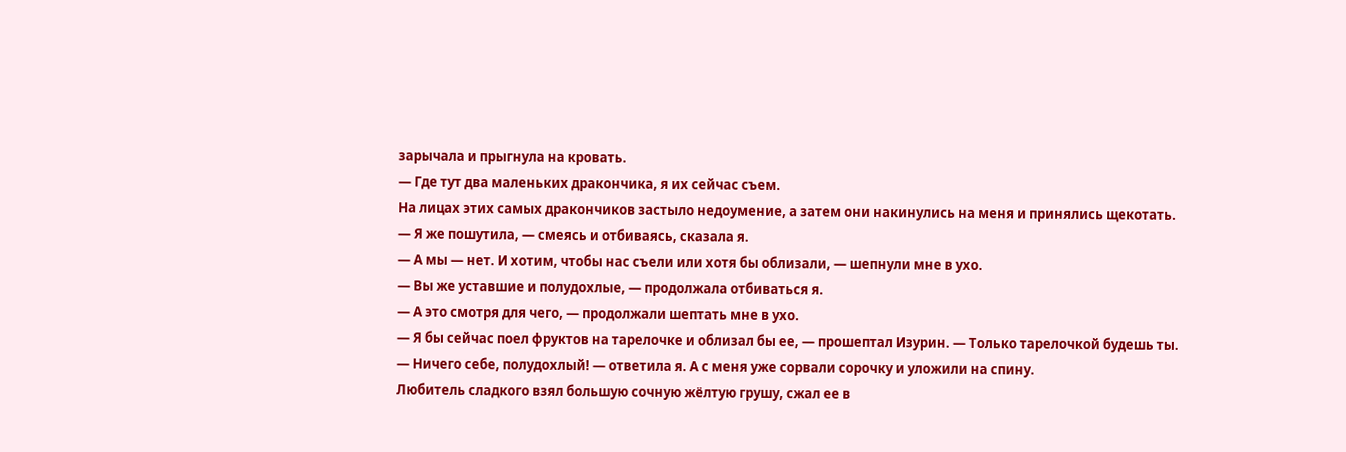зарычала и прыгнула на кровать.
— Где тут два маленьких дракончика, я их сейчас съем.
На лицах этих самых дракончиков застыло недоумение, а затем они накинулись на меня и принялись щекотать.
— Я же пошутила, — смеясь и отбиваясь, сказала я.
— А мы — нет. И хотим, чтобы нас съели или хотя бы облизали, — шепнули мне в ухо.
— Вы же уставшие и полудохлые, — продолжала отбиваться я.
— А это смотря для чего, — продолжали шептать мне в ухо.
— Я бы сейчас поел фруктов на тарелочке и облизал бы ее, — прошептал Изурин. — Только тарелочкой будешь ты.
— Ничего себе, полудохлый! — ответила я. А с меня уже сорвали сорочку и уложили на спину.
Любитель сладкого взял большую сочную жёлтую грушу, сжал ее в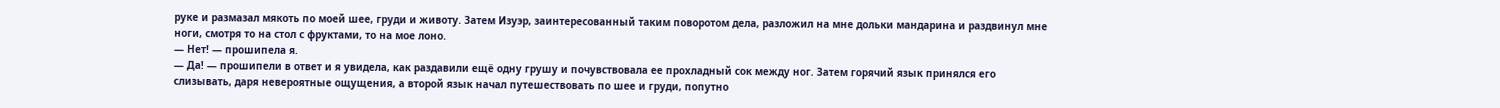руке и размазал мякоть по моей шее, груди и животу. Затем Изуэр, заинтересованный таким поворотом дела, разложил на мне дольки мандарина и раздвинул мне ноги, смотря то на стол с фруктами, то на мое лоно.
— Нет! — прошипела я.
— Да! — прошипели в ответ и я увидела, как раздавили ещё одну грушу и почувствовала ее прохладный сок между ног. Затем горячий язык принялся его слизывать, даря невероятные ощущения, а второй язык начал путешествовать по шее и груди, попутно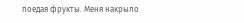поедая фрукты. Меня накрыло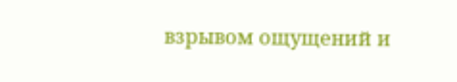взрывом ощущений и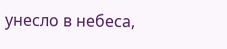унесло в небеса,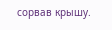сорвав крышу.